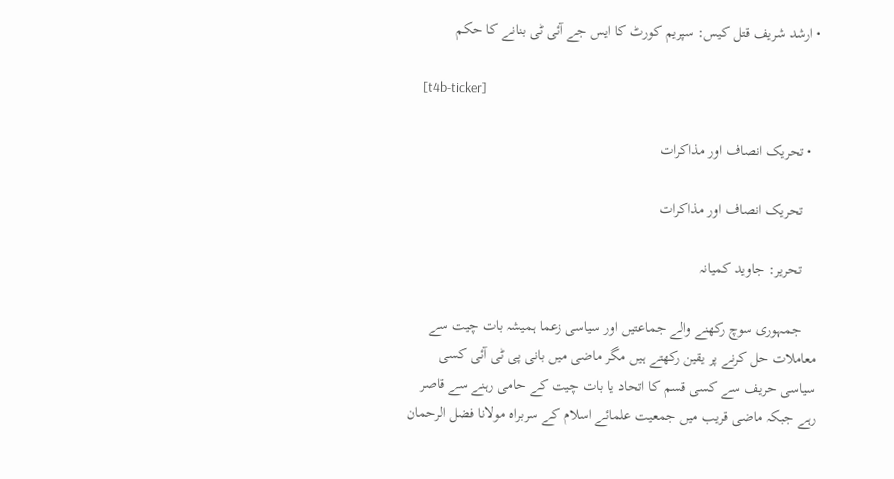• ارشد شریف قتل کیس: سپریم کورٹ کا ایس جے آئی ٹی بنانے کا حکم

    [t4b-ticker]

  • تحریک انصاف اور مذاکرات

    تحریک انصاف اور مذاکرات

    تحریر: جاوید کمیانہ

    جمہوری سوچ رکھنے والے جماعتیں اور سیاسی زعما ہمیشہ بات چیت سے معاملات حل کرنے پر یقین رکھتے ہیں مگر ماضی میں بانی پی ٹی آئی کسی سیاسی حریف سے کسی قسم کا اتحاد یا بات چیت کے حامی رہنے سے قاصر رہے جبکہ ماضی قریب میں جمعیت علمائے اسلام کے سربراہ مولانا فضل الرحمان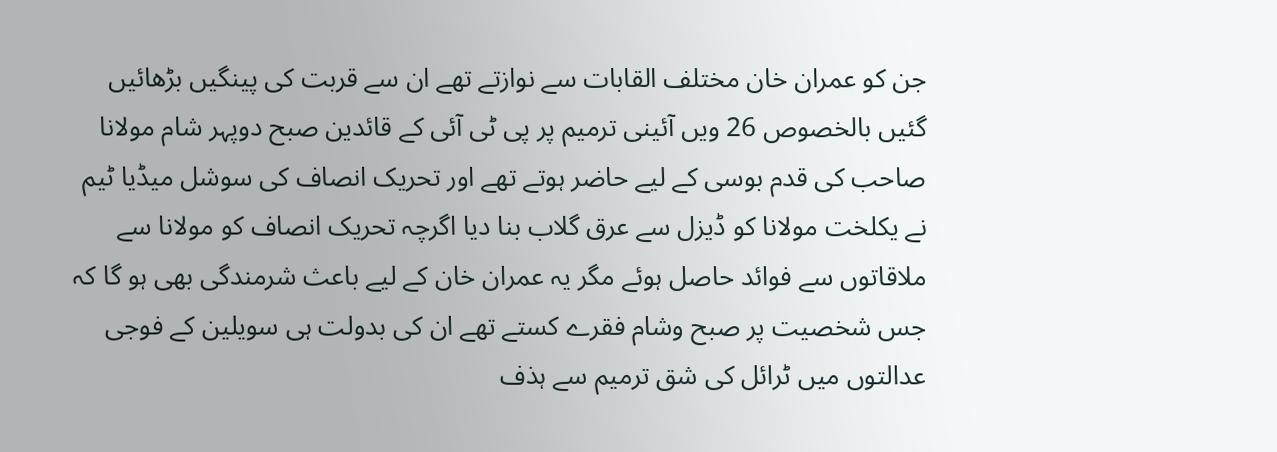جن کو عمران خان مختلف القابات سے نوازتے تھے ان سے قربت کی پینگیں بڑھائیں گئیں بالخصوص 26 ویں آئینی ترمیم پر پی ٹی آئی کے قائدین صبح دوپہر شام مولانا صاحب کی قدم بوسی کے لیے حاضر ہوتے تھے اور تحریک انصاف کی سوشل میڈیا ٹیم نے یکلخت مولانا کو ڈیزل سے عرق گلاب بنا دیا اگرچہ تحریک انصاف کو مولانا سے ملاقاتوں سے فوائد حاصل ہوئے مگر یہ عمران خان کے لیے باعث شرمندگی بھی ہو گا کہ جس شخصیت پر صبح وشام فقرے کستے تھے ان کی بدولت ہی سویلین کے فوجی عدالتوں میں ٹرائل کی شق ترمیم سے ہذف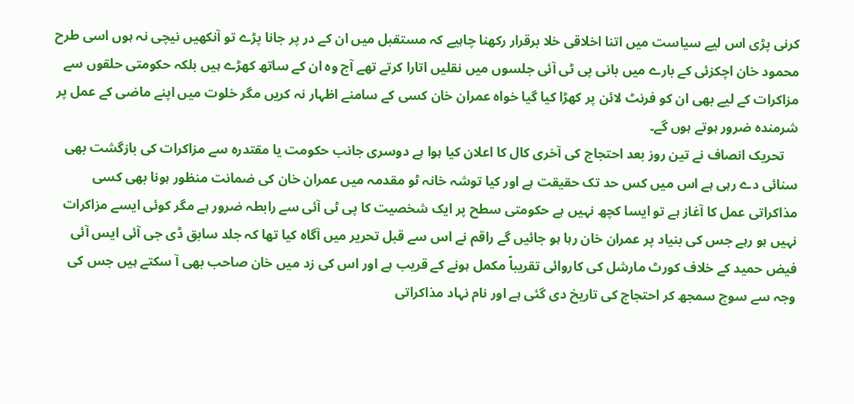کرنی پڑی اس لیے سیاست میں اتنا اخلاقی خلا برقرار رکھنا چاہیے کہ مستقبل میں ان کے در پر جانا پڑے تو آنکھیں نیچی نہ ہوں اسی طرح محمود خان اچکزئی کے بارے میں بانی پی ٹی آئی جلسوں میں نقلیں اتارا کرتے تھے آج وہ ان کے ساتھ کھڑے ہیں بلکہ حکومتی حلقوں سے مزاکرات کے لیے بھی ان کو فرنٹ لائن پر کھڑا کیا گیا خواہ عمران خان کسی کے سامنے اظہار نہ کریں مگر خلوت میں اپنے ماضی کے عمل پر شرمندہ ضرور ہوتے ہوں گے۔
    تحریک انصاف نے تین روز بعد احتجاج کی آخری کال کا اعلان کیا ہوا ہے دوسری جانب حکومت یا مقتدرہ سے مزاکرات کی بازگشت بھی سنائی دے رہی ہے اس میں کس حد تک حقیقت ہے اور کیا توشہ خانہ ٹو مقدمہ میں عمران خان کی ضمانت منظور ہونا بھی کسی مذاکراتی عمل کا آغاز ہے تو ایسا کچھ نہیں ہے حکومتی سطح پر ایک شخصیت کا پی ٹی آئی سے رابطہ ضرور ہے مگر کوئی ایسے مزاکرات نہیں ہو رہے جس کی بنیاد پر عمران خان رہا ہو جائیں گے راقم نے اس سے قبل تحریر میں آگاہ کیا تھا کہ جلد سابق ڈی جی آئی ایس آئی فیض حمید کے خلاف کورٹ مارشل کی کاروائی تقریباً مکمل ہونے کے قریب ہے اور اس کی زد میں خان صاحب بھی آ سکتے ہیں جس کی وجہ سے سوچ سمجھ کر احتجاج کی تاریخ دی گئی ہے اور نام نہاد مذاکراتی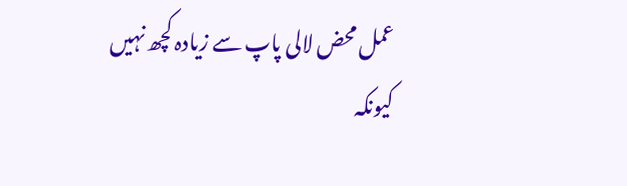عمل محض لالی پاپ سے زیادہ کچھ نہیں کیونکہ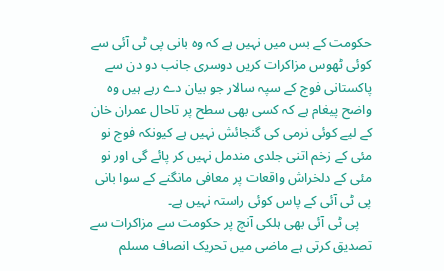حکومت کے بس میں نہیں ہے کہ وہ بانی پی ٹی آئی سے کوئی ٹھوس مزاکرات کریں دوسری جانب دو دن سے پاکستانی فوج کے سپہ سالار جو بیان دے رہے ہیں وہ واضح پیغام ہے کہ کسی بھی سطح پر تاحال عمران خان کے لیے کوئی نرمی کی گنجائش نہیں ہے کیونکہ فوج نو مئی کے زخم اتنی جلدی مندمل نہیں کر پائے گی اور نو مئی کے دلخراش واقعات پر معافی مانگنے کے سوا بانی پی ٹی آئی کے پاس کوئی راستہ نہیں ہے۔
    پی ٹی آئی بھی ہلکی آنچ پر حکومت سے مزاکرات سے تصدیق کرتی ہے ماضی میں تحریک انصاف مسلم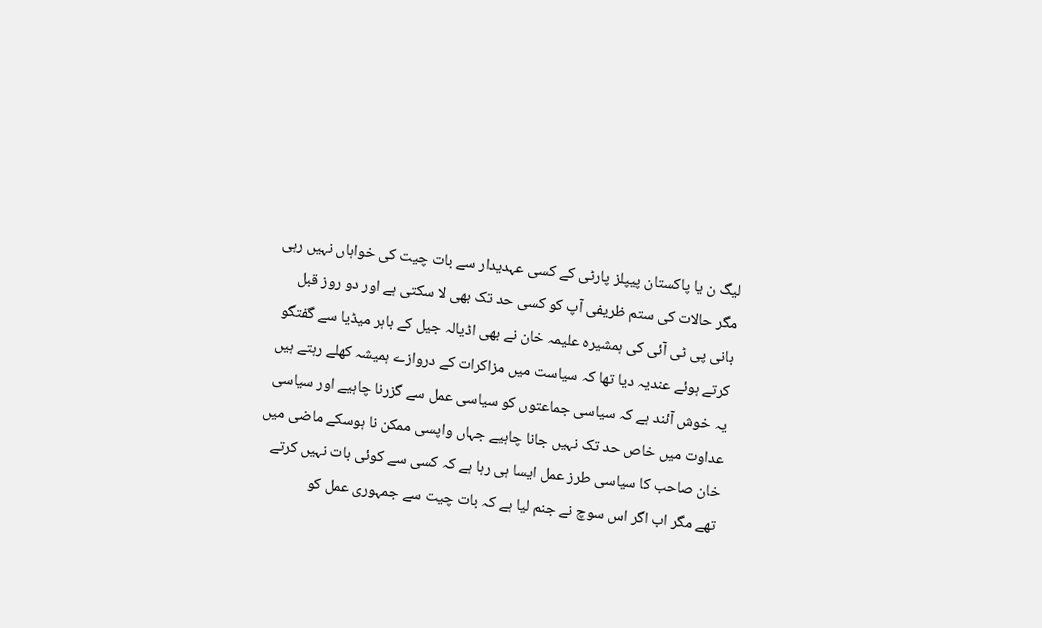لیگ ن یا پاکستان پیپلز پارٹی کے کسی عہدیدار سے بات چیت کی خواہاں نہیں رہی مگر حالات کی ستم ظریفی آپ کو کسی حد تک بھی لا سکتی ہے اور دو روز قبل بانی پی ٹی آئی کی ہمشیرہ علیمہ خان نے بھی اڈیالہ جیل کے باہر میڈیا سے گفتگو کرتے ہوئے عندیہ دیا تھا کہ سیاست میں مزاکرات کے دروازے ہمیشہ کھلے رہتے ہیں یہ خوش آئند ہے کہ سیاسی جماعتوں کو سیاسی عمل سے گزرنا چاہیے اور سیاسی عداوت میں خاص حد تک نہیں جانا چاہیے جہاں واپسی ممکن نا ہوسکے ماضی میں خان صاحب کا سیاسی طرز عمل ایسا ہی رہا ہے کہ کسی سے کوئی بات نہیں کرتے تھے مگر اب اگر اس سوچ نے جنم لیا ہے کہ بات چیت سے جمہوری عمل کو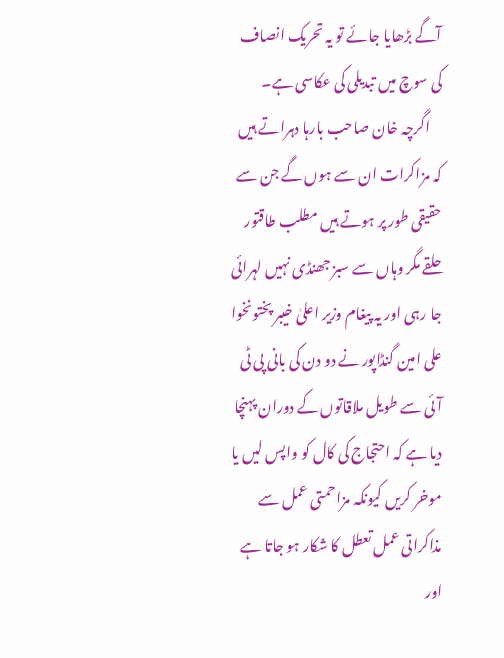آگے بڑھایا جائے تو یہ تحریک انصاف کی سوچ میں تبدیلی کی عکاسی ہے۔
    اگرچہ خان صاحب بارہا دہراتے ہیں کہ مزاکرات ان سے ہوں گے جن سے حقیقی طور پر ہوتے ہیں مطلب طاقتور حلقے مگر وہاں سے سبز جھنڈی نہیں لہرائی جا رہی اور یہ پیغام وزیر اعلیٰ خیبر پختونخوا علی امین گنڈاپور نے دو دن کی بانی پی ٹی آئی سے طویل ملاقاتوں کے دوران پہنچا دیا ہے کہ احتجاج کی کال کو واپس لیں یا موخر کریں کیونکہ مزاحمتی عمل سے مذاکراتی عمل تعطل کا شکار ہو جاتا ہے اور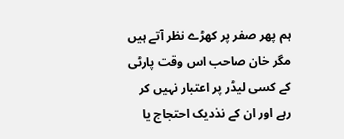ہم پھر صفر پر کھڑے نظر آتے ہیں مگر خان صاحب اس وقت پارٹی کے کسی لیڈر پر اعتبار نہیں کر رہے اور ان کے نذدیک احتجاج یا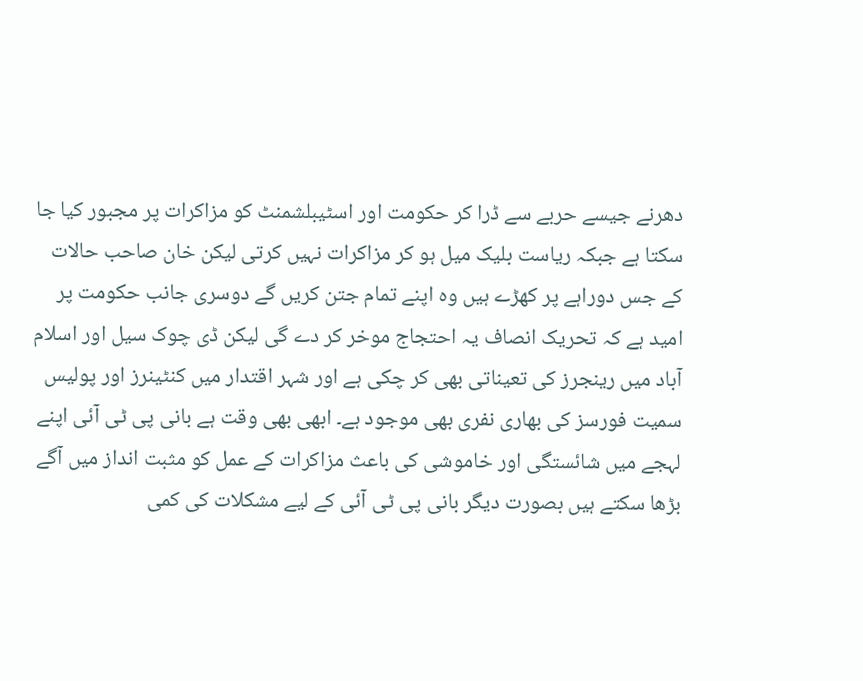دھرنے جیسے حربے سے ڈرا کر حکومت اور اسٹیبلشمنٹ کو مزاکرات پر مجبور کیا جا سکتا ہے جبکہ ریاست بلیک میل ہو کر مزاکرات نہیں کرتی لیکن خان صاحب حالات کے جس دوراہے پر کھڑے ہیں وہ اپنے تمام جتن کریں گے دوسری جانب حکومت پر امید ہے کہ تحریک انصاف یہ احتجاج موخر کر دے گی لیکن ڈی چوک سیل اور اسلام آباد میں رینجرز کی تعیناتی بھی کر چکی ہے اور شہر اقتدار میں کنٹینرز اور پولیس سمیت فورسز کی بھاری نفری بھی موجود ہے۔ ابھی بھی وقت ہے بانی پی ٹی آئی اپنے لہجے میں شائستگی اور خاموشی کی باعث مزاکرات کے عمل کو مثبت انداز میں آگے بڑھا سکتے ہیں بصورت دیگر بانی پی ٹی آئی کے لیے مشکلات کی کمی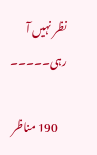نظر نہیں آ رہی۔۔۔۔۔

    190 مناظر